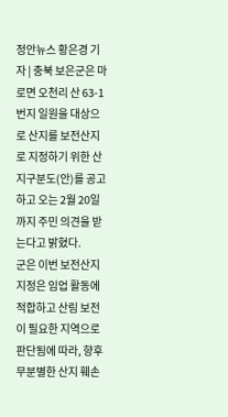정안뉴스 황은경 기자 | 충북 보은군은 마로면 오천리 산 63-1번지 일원을 대상으로 산지를 보전산지로 지정하기 위한 산지구분도(안)를 공고하고 오는 2월 20일까지 주민 의견을 받는다고 밝혔다.
군은 이번 보전산지 지정은 임업 활동에 적합하고 산림 보전이 필요한 지역으로 판단됨에 따라, 향후 무분별한 산지 훼손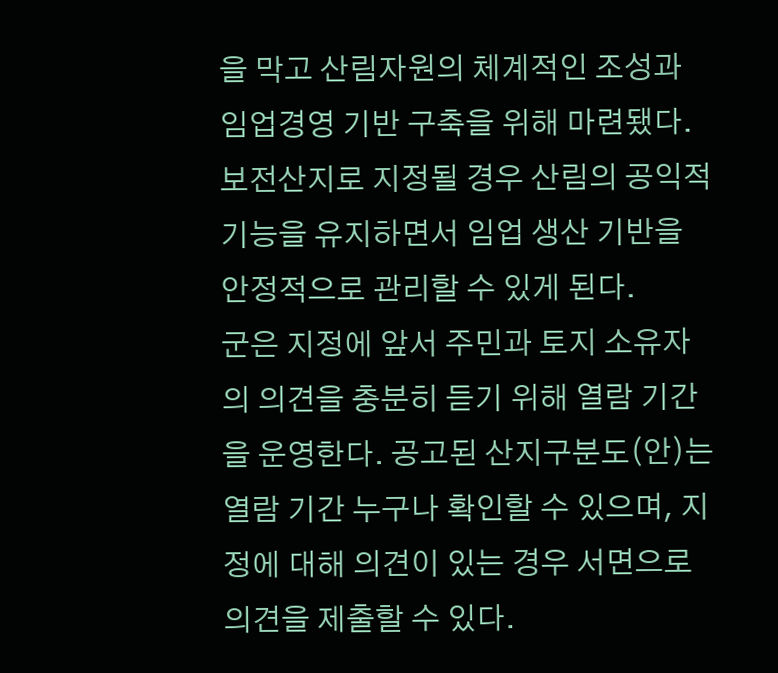을 막고 산림자원의 체계적인 조성과 임업경영 기반 구축을 위해 마련됐다.
보전산지로 지정될 경우 산림의 공익적 기능을 유지하면서 임업 생산 기반을 안정적으로 관리할 수 있게 된다.
군은 지정에 앞서 주민과 토지 소유자의 의견을 충분히 듣기 위해 열람 기간을 운영한다. 공고된 산지구분도(안)는 열람 기간 누구나 확인할 수 있으며, 지정에 대해 의견이 있는 경우 서면으로 의견을 제출할 수 있다.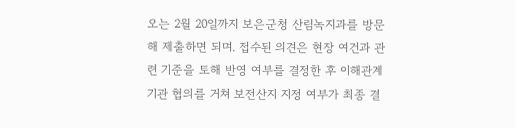오는 2월 20일까지 보은군청 산림녹지과를 방문해 제출하면 되며. 접수된 의견은 현장 여건과 관련 기준을 토해 반영 여부를 결정한 후 이해관계 기관 협의를 거쳐 보전산지 지정 여부가 최종 결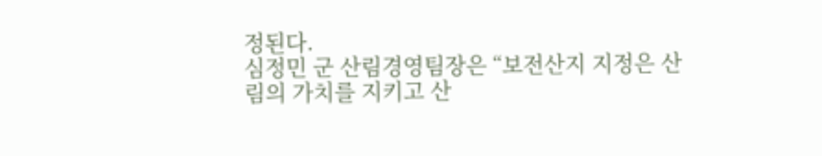정된다.
심정민 군 산림경영팀장은 “보전산지 지정은 산림의 가치를 지키고 산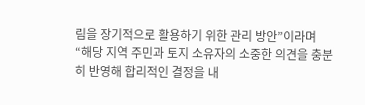림을 장기적으로 활용하기 위한 관리 방안”이라며 “해당 지역 주민과 토지 소유자의 소중한 의견을 충분히 반영해 합리적인 결정을 내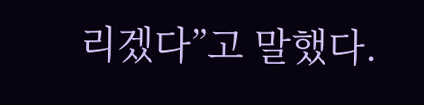리겠다”고 말했다.